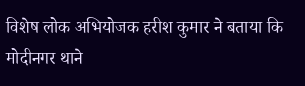विशेष लोक अभियोजक हरीश कुमार ने बताया कि मोदीनगर थाने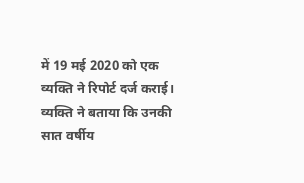में 19 मई 2020 को एक व्यक्ति ने रिपोर्ट दर्ज कराई। व्यक्ति ने बताया कि उनकी सात वर्षीय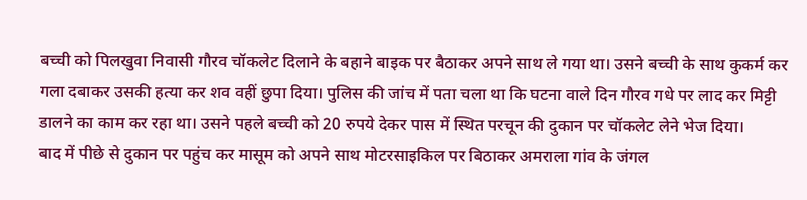बच्ची को पिलखुवा निवासी गौरव चॉकलेट दिलाने के बहाने बाइक पर बैठाकर अपने साथ ले गया था। उसने बच्ची के साथ कुकर्म कर गला दबाकर उसकी हत्या कर शव वहीं छुपा दिया। पुलिस की जांच में पता चला था कि घटना वाले दिन गौरव गधे पर लाद कर मिट्टी डालने का काम कर रहा था। उसने पहले बच्ची को 20 रुपये देकर पास में स्थित परचून की दुकान पर चॉकलेट लेने भेज दिया।
बाद में पीछे से दुकान पर पहुंच कर मासूम को अपने साथ मोटरसाइकिल पर बिठाकर अमराला गांव के जंगल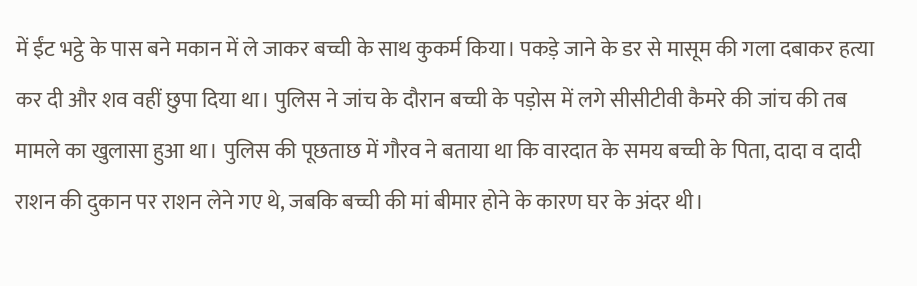में ईंट भट्ठे के पास बने मकान में ले जाकर बच्ची के साथ कुकर्म किया। पकड़े जाने के डर से मासूम की गला दबाकर हत्या कर दी और शव वहीं छुपा दिया था। पुलिस ने जांच के दौरान बच्ची के पड़ोस में लगे सीसीटीवी कैमरे की जांच की तब मामले का खुलासा हुआ था। पुलिस की पूछताछ में गौरव ने बताया था कि वारदात के समय बच्ची के पिता, दादा व दादी राशन की दुकान पर राशन लेने गए थे, जबकि बच्ची की मां बीमार होने के कारण घर के अंदर थी।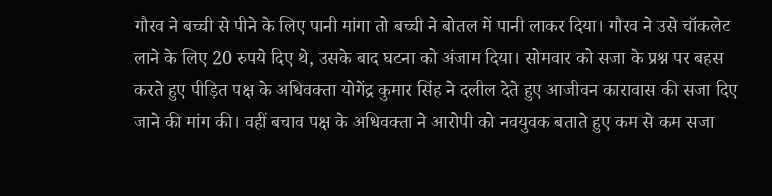गौरव ने बच्ची से पीने के लिए पानी मांगा तो बच्ची ने बोतल में पानी लाकर दिया। गौरव ने उसे चॉकलेट लाने के लिए 20 रुपये दिए थे, उसके बाद घटना को अंजाम दिया। सोमवार को सजा के प्रश्न पर बहस करते हुए पीड़ित पक्ष के अधिवक्ता योगेंद्र कुमार सिंह ने दलील देते हुए आजीवन कारावास की सजा दिए जाने की मांग की। वहीं बचाव पक्ष के अधिवक्ता ने आरोपी को नवयुवक बताते हुए कम से कम सजा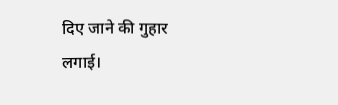दिए जाने की गुहार लगाई।